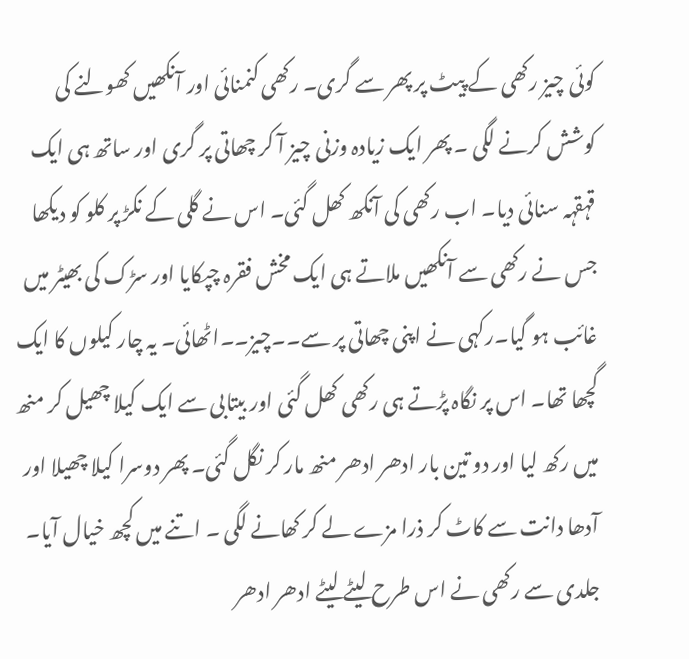کوئی چیز رکھی کے پیٹ پر پھر سے گری۔ رکھی کنمنائی اور آنکھیں کھولنے کی کوشش کرنے لگی ۔ پھر ایک زیادہ وزنی چیز آ کر چھاتی پر گری اور ساتھ ہی ایک قہقہہ سنائی دیا۔ اب رکھی کی آنکھ کھل گئی۔ اس نے گلی کے نکڑ پر کلو کو دیکھا جس نے رکھی سے آنکھیں ملاتے ہی ایک مخش فقرہ چپکایا اور سڑک کی بھیٹر میں غائب ہو گیا۔رکہی نے اپنی چھاتی پر سے۔۔چیز۔۔اٹھائی۔ یہ چار کیلوں کا ایک گچھا تھا۔ اس پر نگاہ پڑتے ہی رکھی کھل گئی اور بیتابی سے ایک کیلا چھیل کر منھ میں رکھ لیا اور دو تین بار ادھر ادھر منھ مار کر نگل گئی۔ پھر دوسرا کیلا چھیلا اور آدھا دانت سے کاٹ کر ذرا مزے لے کر کھانے لگی ۔ اتنے میں کچھ خیال آیا۔ جلدی سے رکھی نے اس طرح لیٹے لیٹے ادھر ادھر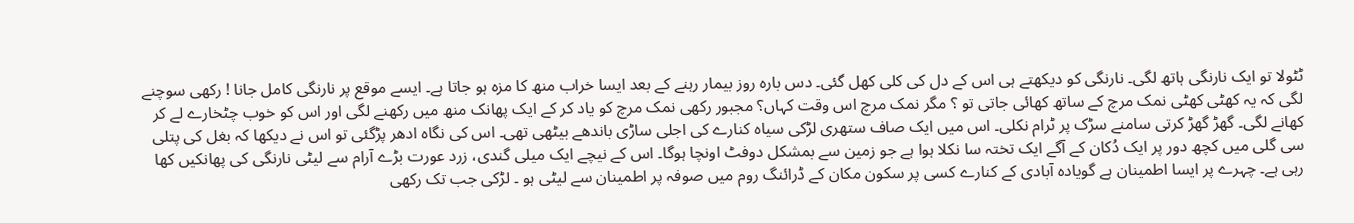ٹٹولا تو ایک نارنگی ہاتھ لگی۔ نارنگی کو دیکھتے ہی اس کے دل کی کلی کھل گئی۔ دس بارہ روز بیمار رہنے کے بعد ایسا خراب منھ کا مزہ ہو جاتا ہے۔ ایسے موقع پر نارنگی کامل جانا ! رکھی سوچنے لگی کہ یہ کھٹی کھٹی نمک مرچ کے ساتھ کھائی جاتی تو ؟ مگر نمک مرچ اس وقت کہاں؟ مجبور رکھی نمک مرچ کو یاد کر کے ایک پھانک منھ میں رکھنے لگی اور اس کو خوب چٹخارے لے کر کھانے لگی۔ گھڑ گھڑ کرتی سامنے سڑک پر ٹرام نکلی۔ اس میں ایک صاف ستھری لڑکی سیاہ کنارے کی اجلی ساڑی باندھے بیٹھی تھی۔ اس کی نگاہ ادھر پڑگئی تو اس نے دیکھا کہ بغل کی پتلی سی گلی میں کچھ دور پر ایک دُکان کے آگے ایک تختہ سا نکلا ہوا ہے جو زمین سے بمشکل دوفٹ اونچا ہوگا۔ اس کے نیچے ایک میلی گندی، زرد عورت بڑے آرام سے لیٹی نارنگی کی پھانکیں کھا رہی ہے۔ چہرے پر ایسا اطمینان ہے گویادہ آبادی کے کنارے کسی پر سکون مکان کے ڈرائنگ روم میں صوفہ پر اطمینان سے لیٹی ہو ۔ لڑکی جب تک رکھی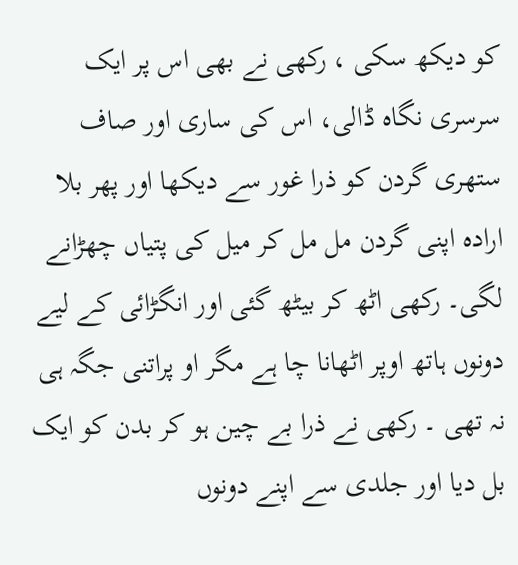کو دیکھ سکی ، رکھی نے بھی اس پر ایک سرسری نگاہ ڈالی، اس کی ساری اور صاف ستھری گردن کو ذرا غور سے دیکھا اور پھر بلا ارادہ اپنی گردن مل مل کر میل کی پتیاں چھڑانے لگی۔ رکھی اٹھ کر بیٹھ گئی اور انگڑائی کے لیے دونوں ہاتھ اوپر اٹھانا چا ہے مگر او پراتنی جگہ ہی نہ تھی ۔ رکھی نے ذرا بے چین ہو کر بدن کو ایک بل دیا اور جلدی سے اپنے دونوں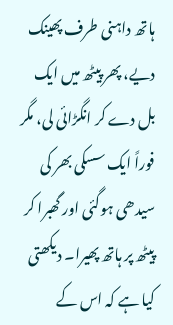ہاتھ داہنی طرف پھینک دیے، پھر پیٹھ میں ایک بل دے کر انگڑائی لی، مگر فوراً ایک سسکی بھر کی سیدھی ہوگئی اور گھبرا کر پیٹھ پر ہاتھ پھیرا۔ دیکھتی کیا ہے کہ اس کے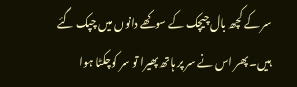سر کے کچھ بال چیچک کے سوکھے دانوں میں چپک گئے ہیں۔ پھر اس نے سر پر ہاتھ پھیرا تو سر کوچکٹا ہوا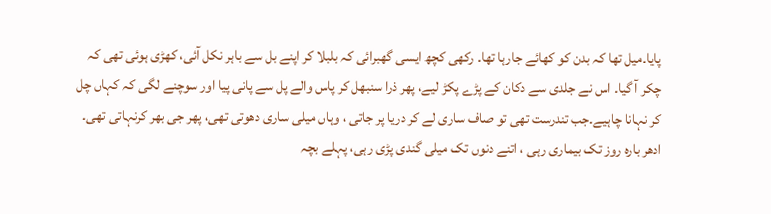پایا۔میل تھا کہ بدن کو کھائے جارہا تھا۔ رکھی کچھ ایسی گھبرائی کہ بلبلا کر اپنے بل سے باہر نکل آئی، کھڑی ہوئی تھی کہ چکر آ گیا۔ اس نے جلدی سے دکان کے پڑے پکڑ لیے، پھر ذرا سنبھل کر پاس والے پل سے پانی پیا اور سوچنے لگی کہ کہاں چل کر نہانا چاہیے۔جب تندرست تھی تو صاف ساری لے کر دریا پر جاتی ، وہاں میلی ساری دھوتی تھی، پھر جی بھر کرنہاتی تھی۔
ادھر بارہ روز تک بیماری رہی ، اتنے دنوں تک میلی گندی پڑی رہی، پہلے بچہ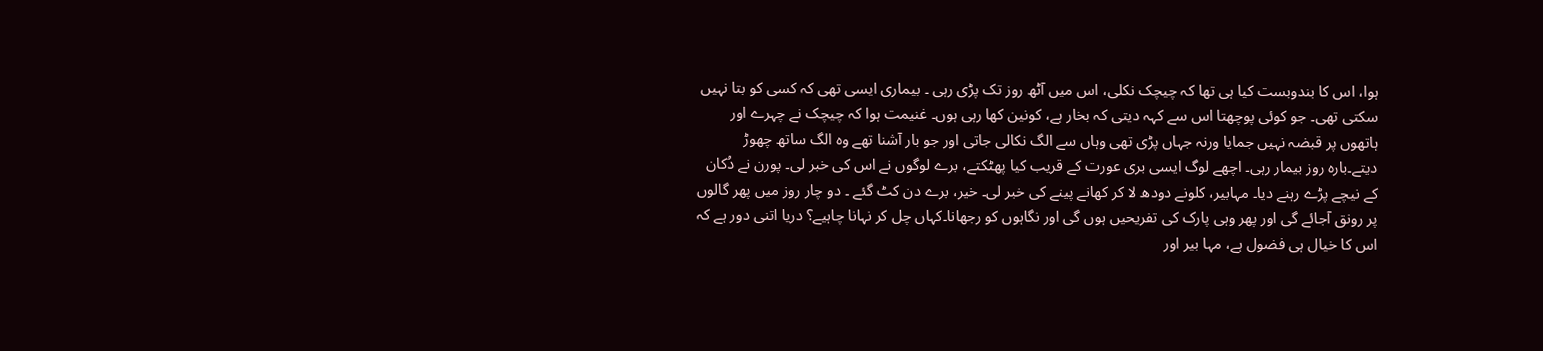ہوا، اس کا بندوبست کیا ہی تھا کہ چیچک نکلی، اس میں آٹھ روز تک پڑی رہی ۔ بیماری ایسی تھی کہ کسی کو بتا نہیں سکتی تھی۔ جو کوئی پوچھتا اس سے کہہ دیتی کہ بخار ہے، کونین کھا رہی ہوں۔ غنیمت ہوا کہ چیچک نے چہرے اور ہاتھوں پر قبضہ نہیں جمایا ورنہ جہاں پڑی تھی وہاں سے الگ نکالی جاتی اور جو بار آشنا تھے وہ الگ ساتھ چھوڑ دیتے۔باره روز بیمار رہی۔ اچھے لوگ ایسی بری عورت کے قریب کیا پھٹکتے، برے لوگوں نے اس کی خبر لی۔ پورن نے دُکان کے نیچے پڑے رہنے دیا۔ مہابیر، کلونے دودھ لا کر کھانے پینے کی خبر لی۔ خیر، برے دن کٹ گئے ۔ دو چار روز میں پھر گالوں پر رونق آجائے گی اور پھر وہی پارک کی تفریحیں ہوں گی اور نگاہوں کو رجھانا۔کہاں چل کر نہانا چاہیے؟ دریا اتنی دور ہے کہ اس کا خیال ہی فضول ہے، مہا بیر اور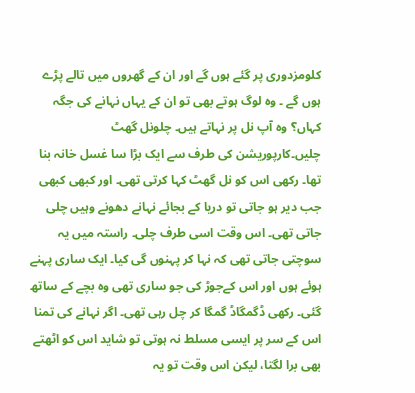کلومزدوری پر گئے ہوں گے اور ان کے گھروں میں تالے پڑے ہوں گے ۔ وہ لوگ ہوتے بھی تو ان کے یہاں نہانے کی جگہ کہاں؟ وہ آپ نل پر نہاتے ہیں۔ چلونل گھٹ چلیں۔کارپوریشن کی طرف سے ایک بڑا سا غسل خانہ بنا تھا۔ رکھی اس کو نل گھٹ کہا کرتی تھی۔ اور کبھی کبھی جب دیر ہو جاتی تو دریا کے بجائے نہانے دھونے وہیں چلی جاتی تھی۔ اس وقت اسی طرف چلی۔ راستہ میں یہ سوچتی جاتی تھی کہ نہا کر پہنوں گی کیا۔ ایک ساری پہنے ہوئے ہوں اور اس کےجوڑ کی جو ساری تھی وہ بچے کے ساتھ گئی۔ رکھی ڈگمگاڈ گمگا کر چل رہی تھی۔ اگر نہانے کی تمنا اس کے سر پر ایسی مسلط نہ ہوتی تو شاید اس کو اٹھتے بھی برا لگتا، لیکن اس وقت تو یہ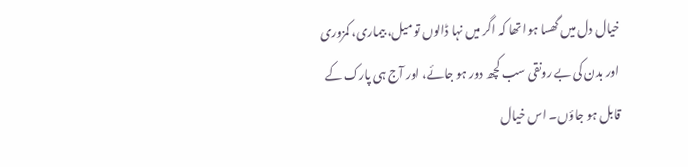خیال دل میں گھسا ہوا تھا کہ اگر میں نہا ڈالوں تو میل، بیماری، کمزوری اور بدن کی بے رونقی سب کچھ دور ہو جائے، اور آج ہی پارک کے قابل ہو جاؤں۔ اس خیال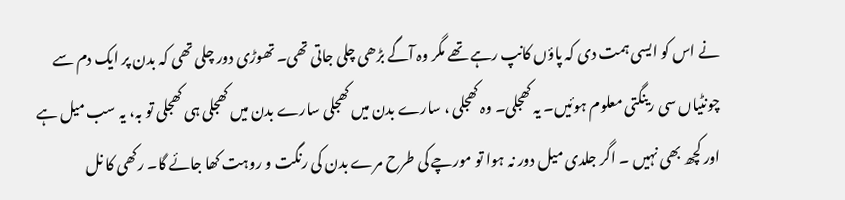نے اس کو ایسی ہمت دی کہ پاؤں کانپ رہے تھے مگر وہ آگے بڑھی چلی جاتی تھی۔ تھوڑی دور چلی تھی کہ بدن پر ایک دم سے چونٹیاں سی رینگتی معلوم ہوئیں۔ یہ کھجلی۔ وہ کھجلی ، سارے بدن میں کھجلی سارے بدن میں کھجلی ہی کھجلی تو بہ، یہ سب میل ہے اور کچھ بھی نہیں ۔ اگر جلدی میل دور نہ ہوا تو مورچے کی طرح مرے بدن کی رنگت و روہت کھا جائے گا۔ رکھی کا نل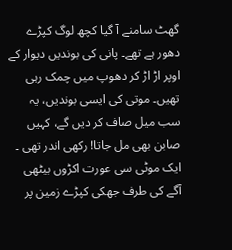گھٹ سامنے آ گیا کچھ لوگ کپڑے دھور ہے تھے۔ پانی کی بوندیں دیوار کے اوپر اڑ اڑ کر دھوپ میں چمک رہی تھیں۔ موتی کی ایسی بوندیں، یہ سب میل صاف کر دیں گے، کہیں صابن بھی مل جاتا! رکھی اندر تھی ۔ ایک موٹی سی عورت اکڑوں بیٹھی آگے کی طرف جھکی کپڑے زمین پر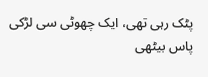پٹک رہی تھی، ایک چھوٹی سی لڑکی پاس بیٹھی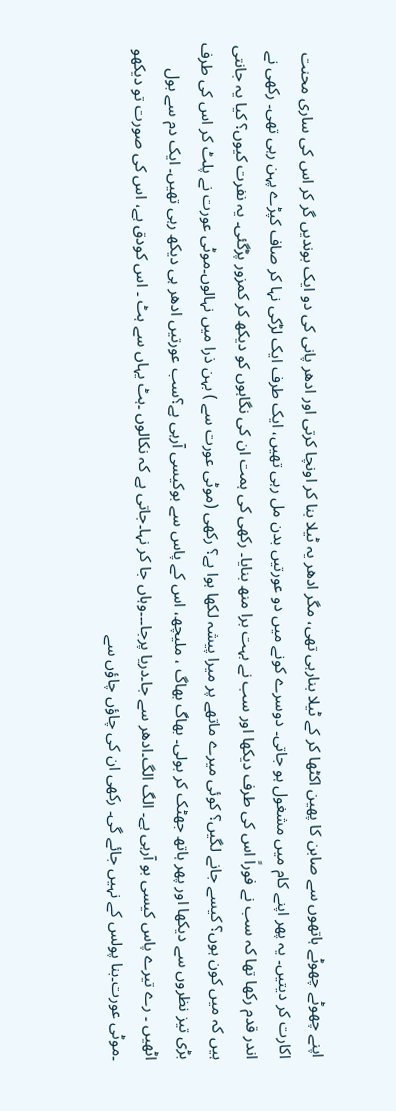اپنے چھوٹے چھوٹے ہاتھوں سے صابن کا پھین اکٹھا کر کے ٹیلا بنارہی تھی، مگر ادھر یہ ٹیلا بنا کر اونچا کرتی اور ادھر پانی کی دو ایک بوندیں گر کر اس کی ساری محنت اکارت کر دیتیں۔ یہ پھر اپنے کام میں مشغول ہو جاتی۔ دوسرے کونے میں دو عورتیں بدن مل رہی تھیں، ایک طرف ایک لڑکی نہا کر صاف کپڑے پہن رہی تھی۔ رکھی نے اندر قدم رکھا تھا کہ سب نے فوراً اس کی طرف دیکھا اور سب نے بہت برا منھ بنایا۔ رکھی کی ہمت ان کی نگاہوں کو دیکھ کر کمزور پڑگئی۔ یہ نفرت کیوں؟ کیا یہ جانتی ہیں کہ میں کون ہوں؟ کیسے جانے لگیں؟ کوئی میرے ماتھے پر میرا پیشہ لکھا ہوا ہے؟ رکھی (موٹی عورت سے ) بہن ذرا میں نہالوں۔موٹی عورت نے پلٹ کر اس کی طرف بڑی تیز نظروں سے دیکھا اور پھر ہاتھ جھٹک کر بولی۔ بھاگ بھاگ ، ملیچھ، اس کے پاس سے بوکیسی آرہی ہے؟سب عورتیں ادھر ہی دیکھ رہی تھیں۔ ایک دم سے بول اٹھیں ۔ رے تیرے پاس کیسی بو آرہی ہے۔ الگ الگ۔ادھر سے جا۔دریا پرجا۔۔۔وہاں جا کر نہا۔جاتی ہے کہ نکالوں ۔ہٹ یہاں سے ہٹ ۔ اس کودق ہے، اس کی صورت تو دیکھو ۔موٹی عورت۔بنا پولس کے نہیں جائے گی۔ رکھی ان کی چاؤں چاؤں سے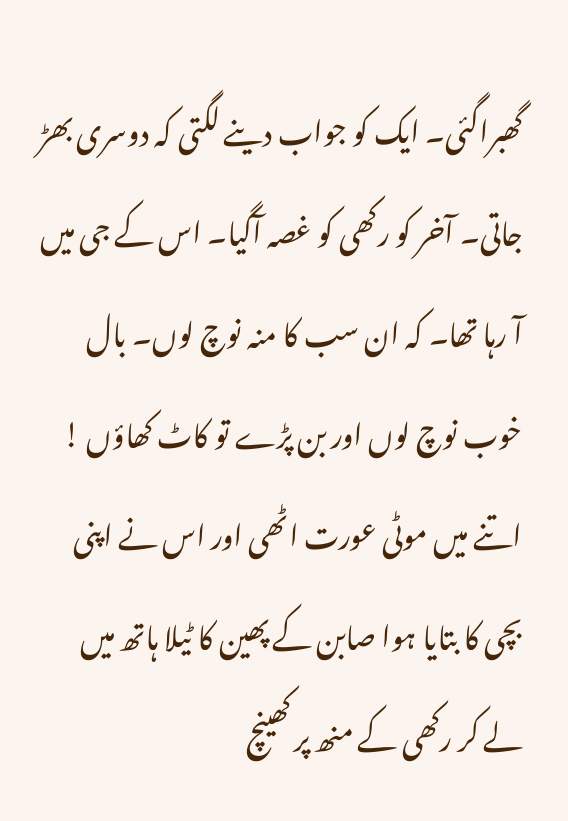گھبراگئی۔ ایک کو جواب دینے لگتی کہ دوسری بھڑ جاتی۔ آخر کو رکھی کو غصہ آگیا۔ اس کے جی میں آ رہا تھا۔ کہ ان سب کا منہ نوچ لوں۔ بال خوب نوچ لوں اور بن پڑے تو کاٹ کھاؤں ! اتنے میں موٹی عورت اٹھی اور اس نے اپنی بچی کا بتایا ہوا صابن کے پھین کا ٹیلا ہاتھ میں لے کر رکھی کے منھ پر کھینچ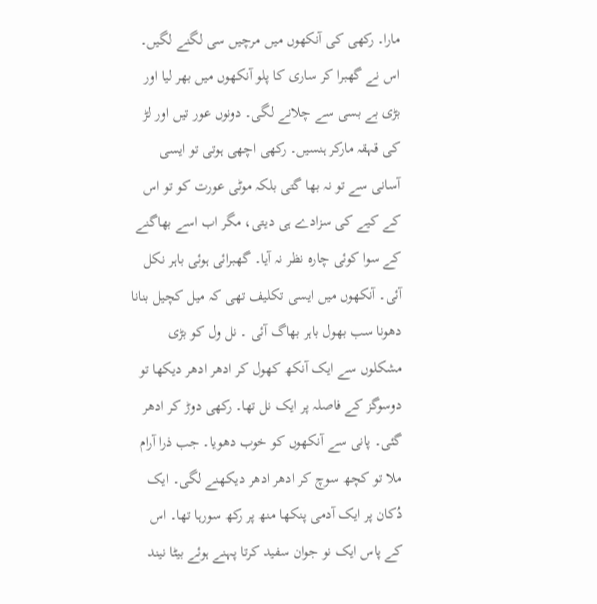مارا۔ رکھی کی آنکھوں میں مرچیں سی لگنے لگیں۔ اس نے گھبرا کر ساری کا پلو آنکھوں میں بھر لیا اور بڑی بے بسی سے چلانے لگی۔ دونوں عور تیں اور لڑ کی قہقہ مارکر ہنسیں۔ رکھی اچھی ہوتی تو ایسی آسانی سے تو نہ بھا گتی بلکہ موٹی عورت کو تو اس کے کیے کی سزادے ہی دیتی، مگر اب اسے بھاگنے کے سوا کوئی چارہ نظر نہ آیا۔ گھبرائی ہوئی باہر نکل آئی۔ آنکھوں میں ایسی تکلیف تھی کہ میل کچیل بنانا دھونا سب بھول باہر بھاگ آئی ۔ نل ول کو بڑی مشکلوں سے ایک آنکھ کھول کر ادھر ادھر دیکھا تو دوسوگز کے فاصلہ پر ایک نل تھا۔ رکھی دوڑ کر ادھر گئی۔ پانی سے آنکھوں کو خوب دھویا۔ جب ذرا آرام ملا تو کچھ سوچ کر ادھر ادھر دیکھنے لگی۔ ایک دُکان پر ایک آدمی پنکھا منھ پر رکھ سورہا تھا۔ اس کے پاس ایک نو جوان سفید کرتا پہنے ہوئے بیٹا نیند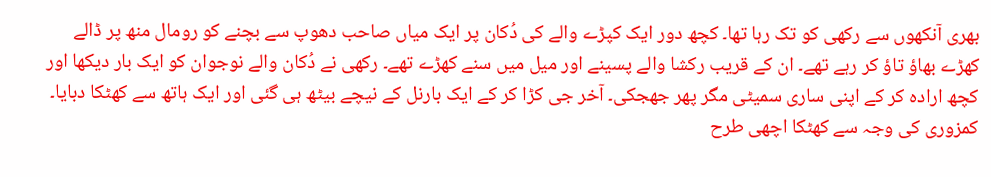بھری آنکھوں سے رکھی کو تک رہا تھا۔ کچھ دور ایک کپڑے والے کی دُکان پر ایک میاں صاحب دھوپ سے بچنے کو رومال منھ پر ڈالے کھڑے بھاؤ تاؤ کر رہے تھے۔ ان کے قریب رکشا والے پسینے اور میل میں سنے کھڑے تھے۔ رکھی نے دُکان والے نوجوان کو ایک بار دیکھا اور کچھ ارادہ کر کے اپنی ساری سمیٹی مگر پھر جھجکی۔ آخر جی کڑا کر کے ایک بارنل کے نیچے بیٹھ ہی گئی اور ایک ہاتھ سے کھٹکا دبایا۔ کمزوری کی وجہ سے کھٹکا اچھی طرح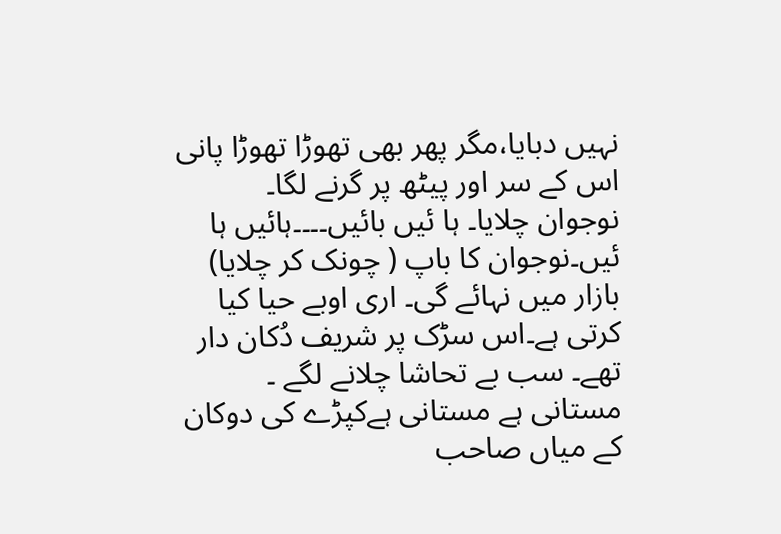نہیں دبایا،مگر پھر بھی تھوڑا تھوڑا پانی اس کے سر اور پیٹھ پر گرنے لگا۔
نوجوان چلایا۔ ہا ئیں بائیں۔۔۔۔ہائیں ہا ئیں۔نوجوان کا باپ ( چونک کر چلایا) بازار میں نہائے گی۔ اری اوبے حیا کیا کرتی ہے۔اس سڑک پر شریف دُکان دار تھے۔ سب بے تحاشا چلانے لگے ۔ مستانی ہے مستانی ہےکپڑے کی دوکان کے میاں صاحب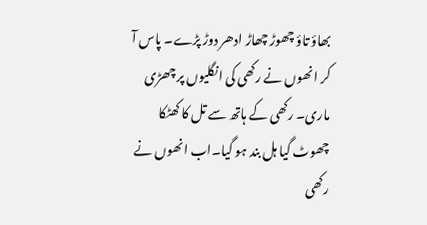بھاؤ تاؤ چھوڑ چھاڑ ادھر دوڑ پڑے۔ پاس آ کر انھوں نے رکھی کی انگلیوں پر چھڑی ماری۔ رکھی کے ہاتھ سے تل کا کھٹکا چھوٹ گیا ہل بند ہو گیا۔اب انھوں نے رکھی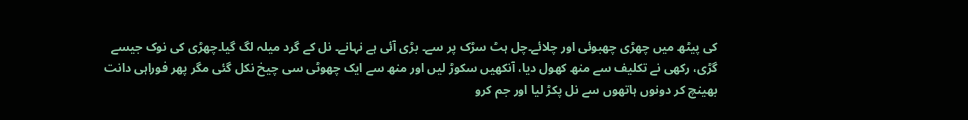کی پیٹھ میں چھڑی چھبوئی اور چلائے۔چل ہٹ سڑک پر سے۔ بڑی آئی ہے نہانے۔ نل کے گرد میلہ لگ گیا۔چھڑی کی نوک جیسے گڑی، رکھی نے تکلیف سے منھ کھول دیا، آنکھیں سکوڑ لیں اور منھ سے ایک چھوٹی سی چیخ نکل گئی مگر پھر فوراہی دانت بھینچ کر دونوں ہاتھوں سے نل پکڑ لیا اور جم کرو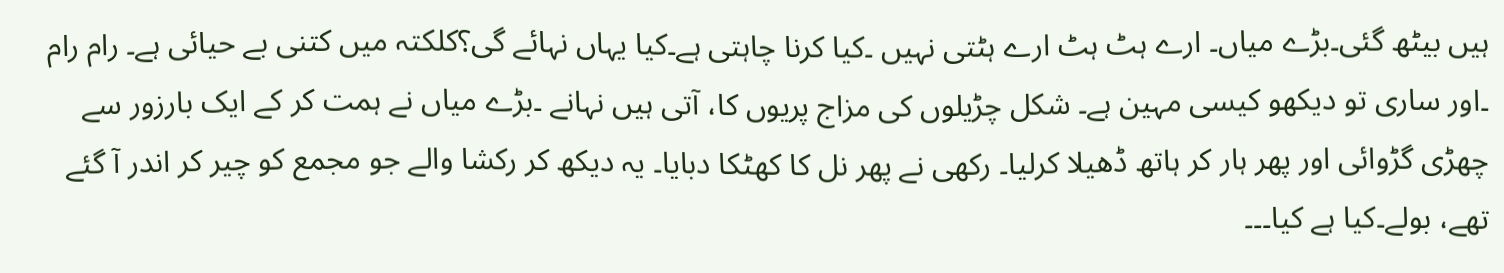ہیں بیٹھ گئی۔بڑے میاں۔ ارے ہٹ ہٹ ارے ہٹتی نہیں ۔کیا کرنا چاہتی ہے۔کیا یہاں نہائے گی؟کلکتہ میں کتنی بے حیائی ہے۔ رام رام ۔اور ساری تو دیکھو کیسی مہین ہے۔ شکل چڑیلوں کی مزاج پریوں کا، آتی ہیں نہانے ۔بڑے میاں نے ہمت کر کے ایک بارزور سے چھڑی گڑوائی اور پھر ہار کر ہاتھ ڈھیلا کرلیا۔ رکھی نے پھر نل کا کھٹکا دبایا۔ یہ دیکھ کر رکشا والے جو مجمع کو چیر کر اندر آ گئے تھے، بولے۔کیا ہے کیا۔۔۔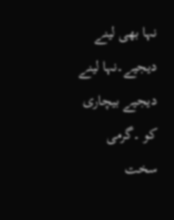نہا بھی لینے دیجیے۔نہا لینے دیجیے بیچاری کو ۔گرمی سخت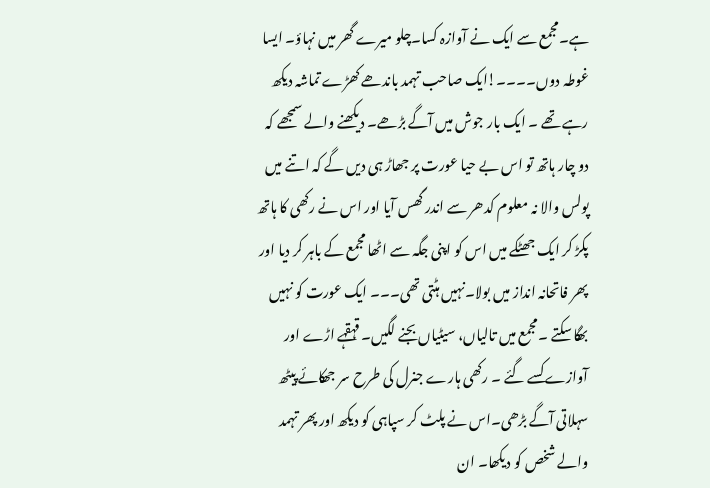ہے۔مجمع سے ایک نے آوازہ کسا۔چلو میرے گھر میں نہاؤ۔ ایسا غوطہ دوں۔۔۔۔!ایک صاحب تہمد باندھے کھڑے تماشہ دیکھ رہے تھے ۔ ایک بار جوش میں آگے بڑھے۔ دیکھنے والے سمجھے کہ دو چار ہاتھ تو اس بے حیا عورت پر جھاڑ ہی دیں گے کہ اتنے میں پولس والا نہ معلوم کدھر سے اندر گھس آیا اور اس نے رکھی کا ہاتھ پکڑ کر ایک جھٹکے میں اس کو اپنی جگہ سے اٹھا مجمع کے باہر کر دیا اور پھر فاتحانہ انداز میں بولا۔نہیں ہٹتی تھی۔۔۔ ایک عورت کو نہیں بھگا سکتے ۔مجمع میں تالیاں، سیٹیاں بجنے لگیں۔ قہقہے اڑے اور آوازے کسے گئے ۔ رکھی ہارے جنرل کی طرح سر جھکائے پیٹھ سہلاتی آگے بڑھی۔اس نے پلٹ کر سپاہی کو دیکھ اور پھر تہمد والے شخص کو دیکھا۔ ان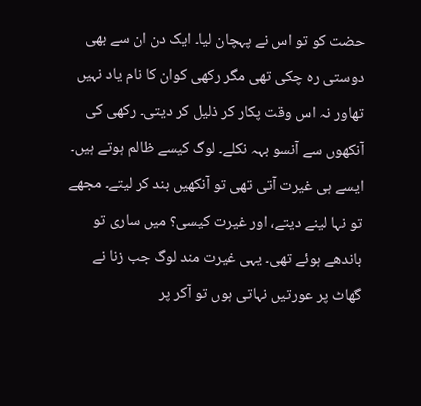حضت کو تو اس نے پہچان لیا۔ ایک دن ان سے بھی دوستی رہ چکی تھی مگر رکھی کوان کا نام یاد نہیں تھاور نہ اس وقت پکار کر ذلیل کر دیتی۔ رکھی کی آنکھوں سے آنسو بہہ نکلے۔ لوگ کیسے ظالم ہوتے ہیں۔ ایسے ہی غیرت آتی تھی تو آنکھیں بند کر لیتے۔ مجھے تو نہا لینے دیتے، اور غیرت کیسی؟ میں ساری تو باندھے ہوئے تھی۔ یہی غیرت مند لوگ جب زنا نے گھاٹ پر عورتیں نہاتی ہوں تو آکر پر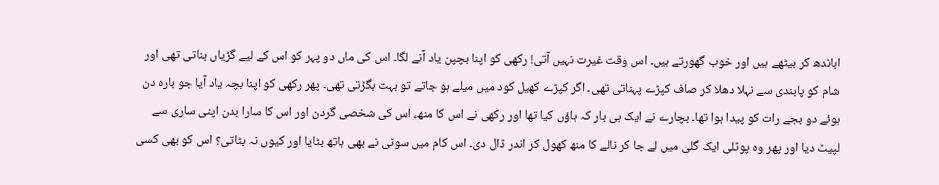اباندھ کر بیٹھے ہیں اور خوب گھورتے ہیں۔ اس وقت غیرت نہیں آتی! رکھی کو اپنا بچپن یاد آنے لگا۔ اس کی ماں دو پہر کو اس کے لیے گڑیاں بناتی تھی اور شام کو پابندی سے نہلا دھلا کر صاف کپڑے پہناتی تھی۔ اگر کپڑے کھیل کود میں میلے ہو جاتے تو بہت بگڑتی تھی۔ پھر رکھی کو اپنا بچہ یاد آیا جو بارہ دن ہوئے دو بجے رات کو پیدا ہوا تھا۔ بچارے نے ایک ہی بار کہ ہاؤں کیا تھا اور رکھی نے اس کا منھ، اس کی شخصی گردن اور اس کا سارا بدن اپنی ساری سے لپیٹ دیا اور پھر وہ پوٹلی ایک گلی میں لے جا کر نالے کا منھ کھول کر اندر ڈال دی۔ اس کام میں سونی نے بھی ہاتھ بٹایا اور کیوں نہ بٹاتی؟ اس کو بھی کسی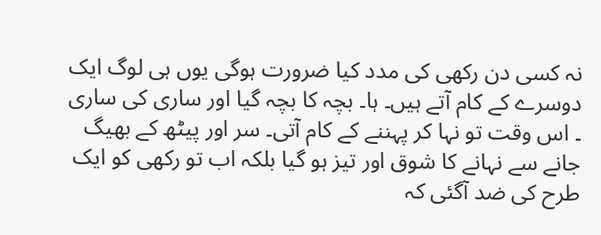نہ کسی دن رکھی کی مدد کیا ضرورت ہوگی یوں ہی لوگ ایک دوسرے کے کام آتے ہیں۔ ہا۔ بچہ کا بچہ گیا اور ساری کی ساری ۔ اس وقت تو نہا کر پہننے کے کام آتی۔ سر اور پیٹھ کے بھیگ جانے سے نہانے کا شوق اور تیز ہو گیا بلکہ اب تو رکھی کو ایک طرح کی ضد آگئی کہ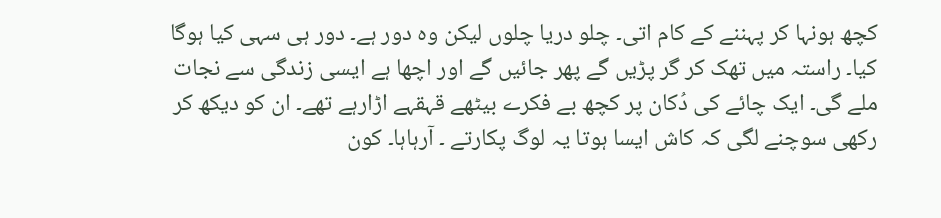کچھ ہونہا کر پہننے کے کام اتی۔ چلو دریا چلوں لیکن وہ دور ہے۔ دور ہی سہی کیا ہوگا کیا۔ راستہ میں تھک کر گر پڑیں گے پھر جائیں گے اور اچھا ہے ایسی زندگی سے نجات ملے گی۔ ایک چائے کی دُکان پر کچھ بے فکرے بیٹھے قہقہے اڑارہے تھے۔ ان کو دیکھ کر رکھی سوچنے لگی کہ کاش ایسا ہوتا یہ لوگ پکارتے ۔ آرہاہا۔ کون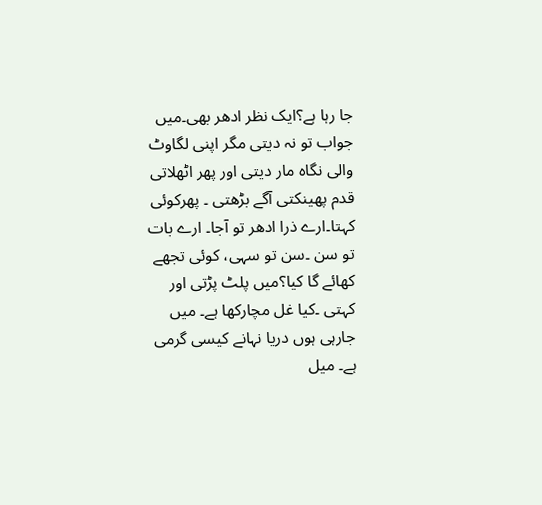جا رہا ہے؟ایک نظر ادھر بھی۔میں جواب تو نہ دیتی مگر اپنی لگاوٹ والی نگاہ مار دیتی اور پھر اٹھلاتی قدم پھینکتی آگے بڑھتی ۔ پھرکوئی کہتا۔ارے ذرا ادھر تو آجا۔ ارے بات تو سن ۔سن تو سہی، کوئی تجھے کھائے گا کیا؟میں پلٹ پڑتی اور کہتی ۔کیا غل مچارکھا ہے۔ میں جارہی ہوں دریا نہانے کیسی گرمی ہے۔ میل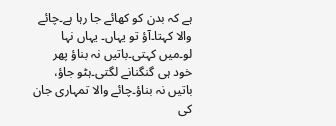ہے کہ بدن کو کھائے جا رہا ہے۔چائے والا کہتا۔آؤ تو یہاں۔ یہاں نہا لو۔میں کہتی۔باتیں نہ بناؤ پھر خود ہی گنگنانے لگتی۔ہٹو جاؤ، باتیں نہ بناؤ۔چائے والا تمہاری جان کی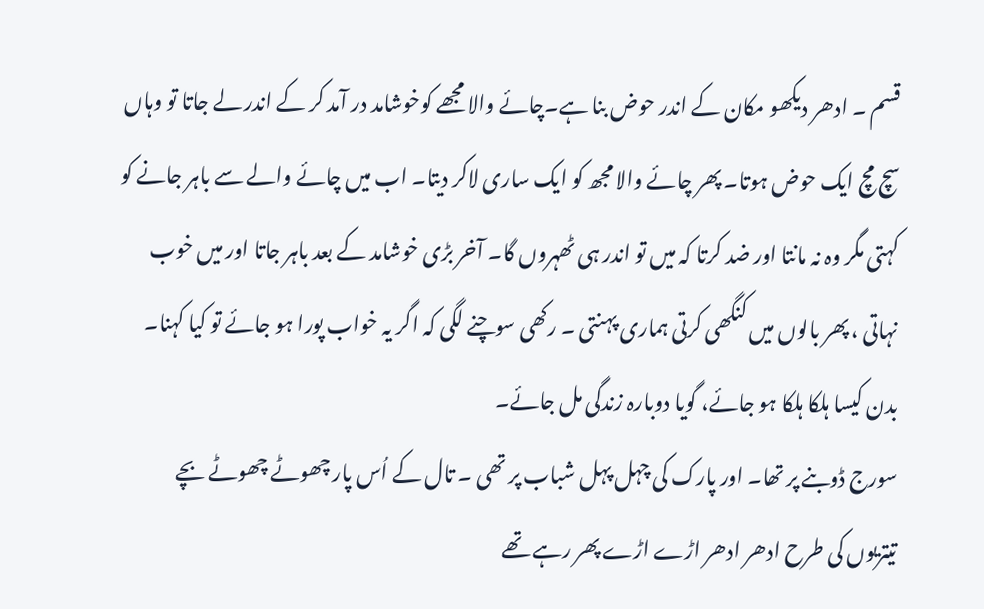قسم ۔ ادھر دیکھو مکان کے اندر حوض بنا ہے۔چائے والا مجھے کوخوشامد در آمد کر کے اندر لے جاتا تو وہاں سچ مچ ایک حوض ہوتا۔ پھر چائے والا مجھ کو ایک ساری لاکر دیتا۔ اب میں چائے والے سے باہر جانے کو کہتی مگر وہ نہ مانتا اور ضد کرتا کہ میں تو اندر ہی ٹھہروں گا۔ آخر بڑی خوشامد کے بعد باہر جاتا اور میں خوب نہاتی ، پھر بالوں میں کنگھی کرتی ہماری پہنتی ۔ رکھی سوچنے لگی کہ اگر یہ خواب پورا ہو جائے تو کیا کہنا۔ بدن کیسا ہلکا ہلکا ہو جائے، گویا دوبارہ زندگی مل جائے۔
سورج ڈوبنے پر تھا۔ اور پارک کی چہل پہل شباب پر تھی ۔ تال کے اُس پار چھوٹے چھوٹے بچے تیتریوں کی طرح ادھر ادھر اڑے اڑے پھر رہے تھے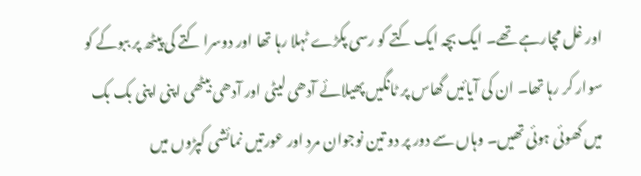اور غل مچارہے تھے۔ ایک بچہ ایک کتے کو رسی پکڑے ٹہلا رہا تھا اور دوسرا کتے کی پیٹھ پر ببوکے کو سوار کر رہا تھا۔ ان کی آیائیں گھاس پر ٹانگیں پھیلائے آدھی لیٹی اور آدھی بیٹھی اپنی اپنی بک بک میں کھوئی ہوئی تھیں۔ وہاں سے دور پر دو تین نوجوان مرد اور عورتیں نمائشی کپڑوں میں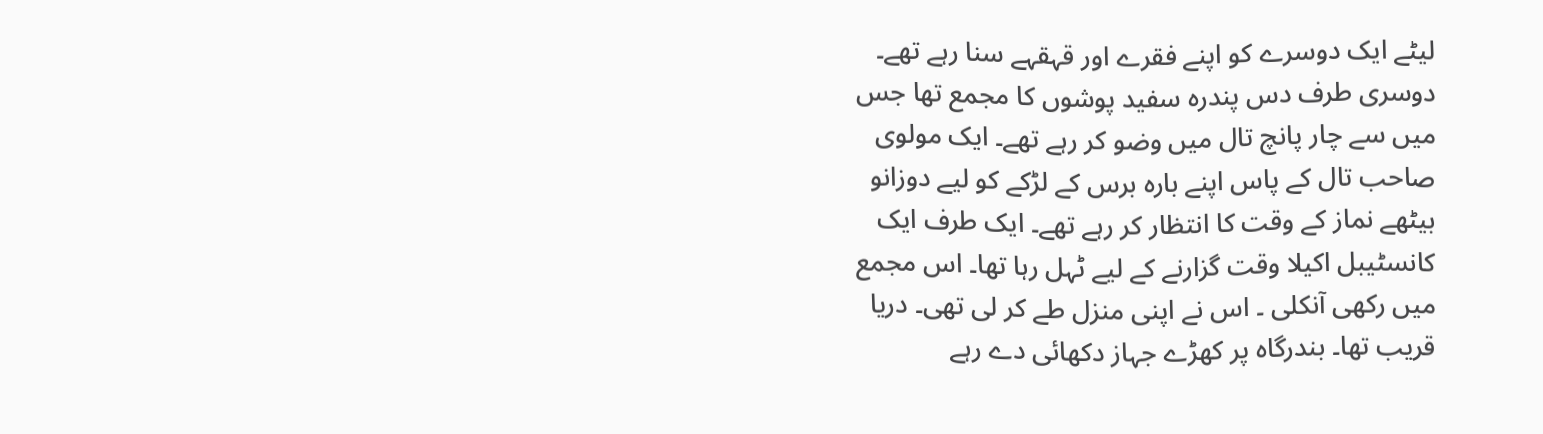لیٹے ایک دوسرے کو اپنے فقرے اور قہقہے سنا رہے تھے۔ دوسری طرف دس پندرہ سفید پوشوں کا مجمع تھا جس میں سے چار پانچ تال میں وضو کر رہے تھے۔ ایک مولوی صاحب تال کے پاس اپنے بارہ برس کے لڑکے کو لیے دوزانو بیٹھے نماز کے وقت کا انتظار کر رہے تھے۔ ایک طرف ایک کانسٹیبل اکیلا وقت گزارنے کے لیے ٹہل رہا تھا۔ اس مجمع میں رکھی آنکلی ۔ اس نے اپنی منزل طے کر لی تھی۔ دریا قریب تھا۔ بندرگاہ پر کھڑے جہاز دکھائی دے رہے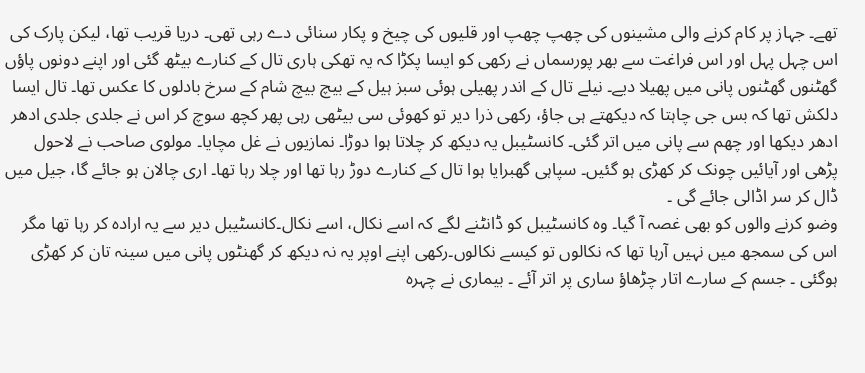تھے۔ جہاز پر کام کرنے والی مشینوں کی چھپ چھپ اور قلیوں کی چیخ و پکار سنائی دے رہی تھی۔ دریا قریب تھا، لیکن پارک کی اس چہل پہل اور اس فراغت سے بھر پورسماں نے رکھی کو ایسا پکڑا کہ یہ تھکی ہاری تال کے کنارے بیٹھ گئی اور اپنے دونوں پاؤں گھٹنوں گھٹنوں پانی میں پھیلا دیے۔ نیلے تال کے اندر پھیلی ہوئی سبز ہیل کے بیچ بیچ شام کے سرخ بادلوں کا عکس تھا۔ تال ایسا دلکش تھا کہ بس جی چاہتا کہ دیکھتے ہی جاؤ، رکھی ذرا دیر تو کھوئی سی بیٹھی رہی پھر کچھ سوچ کر اس نے جلدی جلدی ادھر ادھر دیکھا اور چھم سے پانی میں اتر گئی۔ کانسٹیبل یہ دیکھ کر چلاتا ہوا دوڑا۔ نمازیوں نے غل مچایا۔ مولوی صاحب نے لاحول پڑھی اور آیائیں چونک کر کھڑی ہو گئیں۔ سپاہی گھبرایا ہوا تال کے کنارے دوڑ رہا تھا اور چلا رہا تھا۔ اری چالان ہو جائے گا، جیل میں ڈال کر سر اڈالی جائے گی ۔
وضو کرنے والوں کو بھی غصہ آ گیا۔ وہ کانسٹیبل کو ڈانٹنے لگے کہ اسے نکال، اسے نکال۔کانسٹیبل دیر سے یہ ارادہ کر رہا تھا مگر اس کی سمجھ میں نہیں آرہا تھا کہ نکالوں تو کیسے نکالوں۔رکھی اپنے اوپر یہ نہ دیکھ کر گھنٹوں پانی میں سینہ تان کر کھڑی ہوگئی ۔ جسم کے سارے اتار چڑھاؤ ساری پر اتر آئے ۔ بیماری نے چہرہ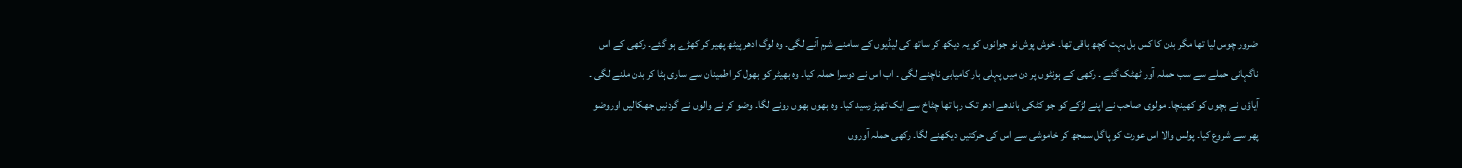ضرور چوس لیا تھا مگر بدن کا کس بل بہت کچھ باقی تھا۔ خوش پوش نو جوانوں کو یہ دیکھ کر ساتھ کی لیڈیوں کے سامنے شرم آنے لگی۔ وہ لوگ ادھر پیٹھ پھیر کر کھڑے ہو گئے۔ رکھی کے اس ناگہانی حملے سے سب حملہ آور ٹھٹک گئے ۔ رکھی کے ہونٹوں پر دن میں پہلی بار کامیابی ناچنے لگی ۔ اب اس نے دوسرا حملہ کیا۔ وہ بھیٹر کو بھول کر اطمینان سے ساری ہٹا کر بدن ملنے لگی ۔ آیاؤں نے بچوں کو کھینچا۔ مولوی صاحب نے اپنے لڑکے کو جو کٹکی باندھے ادھر تک رہا تھا چٹاخ سے ایک تھپڑ رسید کیا۔ وہ بھوں بھوں رونے لگا۔ وضو کر نے والوں نے گردنیں جھکالیں اوروضو پھر سے شروع کیا۔ پولس والا اس عورت کو پاگل سمجھ کر خاموشی سے اس کی حرکتیں دیکھنے لگا۔ رکھی حملہ آوروں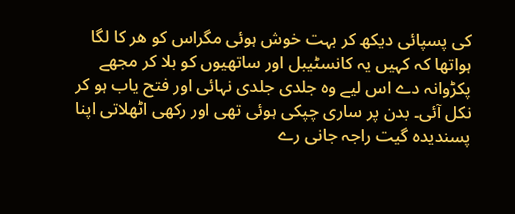کی پسپائی دیکھ کر بہت خوش ہوئی مگراس کو ھر کا لگا ہواتھا کہ کہیں یہ کانسٹیبل اور ساتھیوں کو بلا کر مجھے پکڑوانہ دے اس لیے وہ جلدی جلدی نہائی اور فتح یاب ہو کر نکل آئی۔ بدن پر ساری چپکی ہوئی تھی اور رکھی اٹھلاتی اپنا پسندیدہ گیت راجہ جانی رے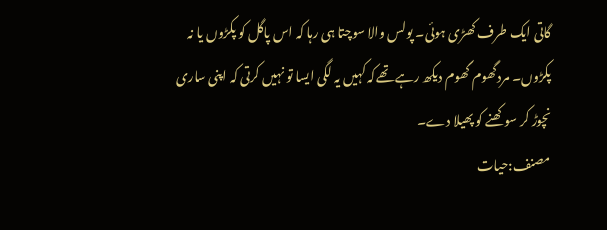گاتی ایک طرف کھڑی ہوئی۔ پولس والا سوچتا ہی رہا کہ اس پاگل کو پکڑوں یا نہ پکڑوں۔ مردگھوم گھوم دیکھ رہے تھےکہ کہیں یہ لگی ایسا تو نہیں کرتی کہ اپنی ساری نچوڑ کر سوکھنے کو پھیلا دے۔
مصنف:حیات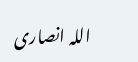اللہ انصاری